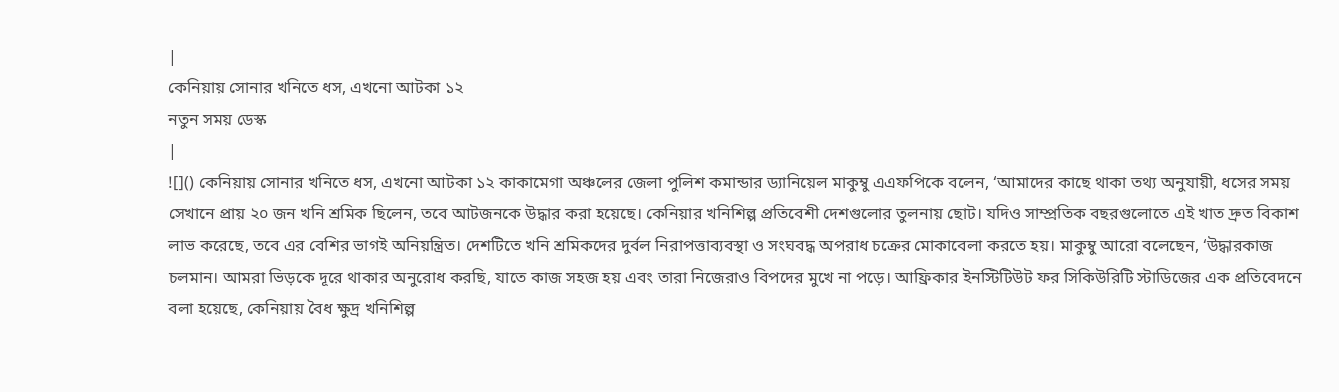|
কেনিয়ায় সোনার খনিতে ধস, এখনো আটকা ১২
নতুন সময় ডেস্ক
|
![]() কেনিয়ায় সোনার খনিতে ধস, এখনো আটকা ১২ কাকামেগা অঞ্চলের জেলা পুলিশ কমান্ডার ড্যানিয়েল মাকুম্বু এএফপিকে বলেন, ‘আমাদের কাছে থাকা তথ্য অনুযায়ী, ধসের সময় সেখানে প্রায় ২০ জন খনি শ্রমিক ছিলেন, তবে আটজনকে উদ্ধার করা হয়েছে। কেনিয়ার খনিশিল্প প্রতিবেশী দেশগুলোর তুলনায় ছোট। যদিও সাম্প্রতিক বছরগুলোতে এই খাত দ্রুত বিকাশ লাভ করেছে, তবে এর বেশির ভাগই অনিয়ন্ত্রিত। দেশটিতে খনি শ্রমিকদের দুর্বল নিরাপত্তাব্যবস্থা ও সংঘবদ্ধ অপরাধ চক্রের মোকাবেলা করতে হয়। মাকুম্বু আরো বলেছেন, ‘উদ্ধারকাজ চলমান। আমরা ভিড়কে দূরে থাকার অনুরোধ করছি, যাতে কাজ সহজ হয় এবং তারা নিজেরাও বিপদের মুখে না পড়ে। আফ্রিকার ইনস্টিটিউট ফর সিকিউরিটি স্টাডিজের এক প্রতিবেদনে বলা হয়েছে, কেনিয়ায় বৈধ ক্ষুদ্র খনিশিল্প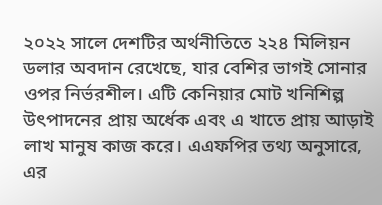২০২২ সালে দেশটির অর্থনীতিতে ২২৪ মিলিয়ন ডলার অবদান রেখেছে, যার বেশির ভাগই সোনার ওপর নির্ভরশীল। এটি কেনিয়ার মোট খনিশিল্প উৎপাদনের প্রায় অর্ধেক এবং এ খাতে প্রায় আড়াই লাখ মানুষ কাজ করে। এএফপির তথ্য অনুসারে, এর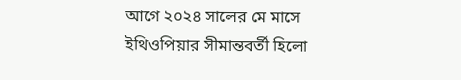আগে ২০২৪ সালের মে মাসে ইথিওপিয়ার সীমান্তবর্তী হিলো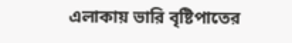এলাকায় ভারি বৃষ্টিপাতের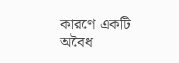কারণে একটি অবৈধ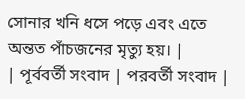সোনার খনি ধসে পড়ে এবং এতে অন্তত পাঁচজনের মৃত্যু হয়। |
| পূর্ববর্তী সংবাদ | পরবর্তী সংবাদ |